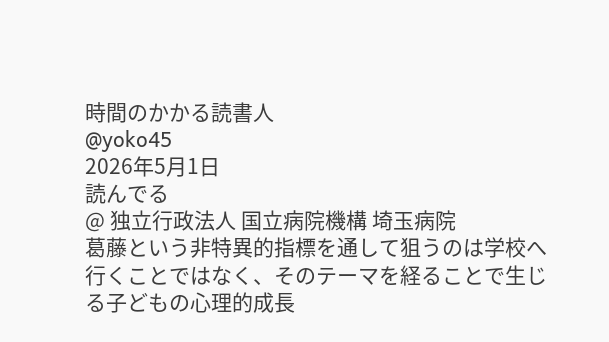時間のかかる読書人
@yoko45
2026年5月1日
読んでる
@ 独立行政法人 国立病院機構 埼玉病院
葛藤という非特異的指標を通して狙うのは学校へ行くことではなく、そのテーマを経ることで生じる子どもの心理的成長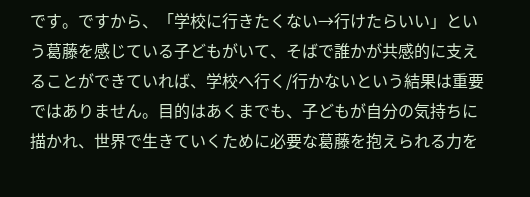です。ですから、「学校に行きたくない→行けたらいい」という葛藤を感じている子どもがいて、そばで誰かが共感的に支えることができていれば、学校へ行く/行かないという結果は重要ではありません。目的はあくまでも、子どもが自分の気持ちに描かれ、世界で生きていくために必要な葛藤を抱えられる力を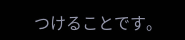つけることです。